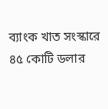ব্যাংক খাত সংস্কারে ৪৫ কোটি ডলার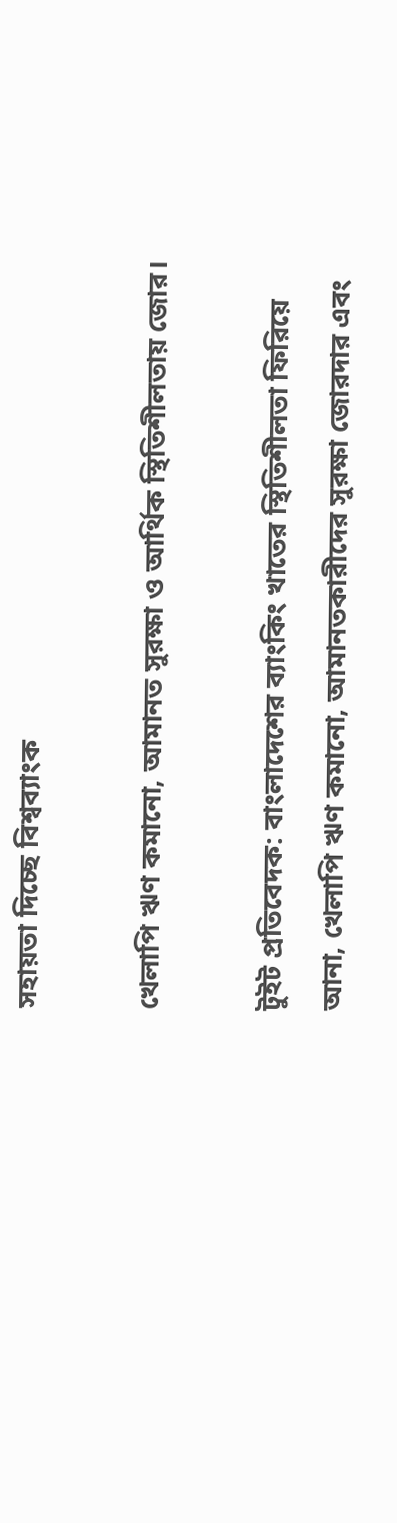সহায়তা দিচ্ছে বিশ্বব্যাংক

খেলাপি ঋণ কমানো, আমানত সুরক্ষা ও আর্থিক স্থিতিশীলতায় জোর।

টুইট প্রতিবেদক: বাংলাদেশের ব্যাংকিং খাতের স্থিতিশীলতা ফিরিয়ে আনা, খেলাপি ঋণ কমানো, আমানতকারীদের সুরক্ষা জোরদার এবং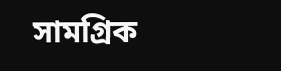সামগ্রিক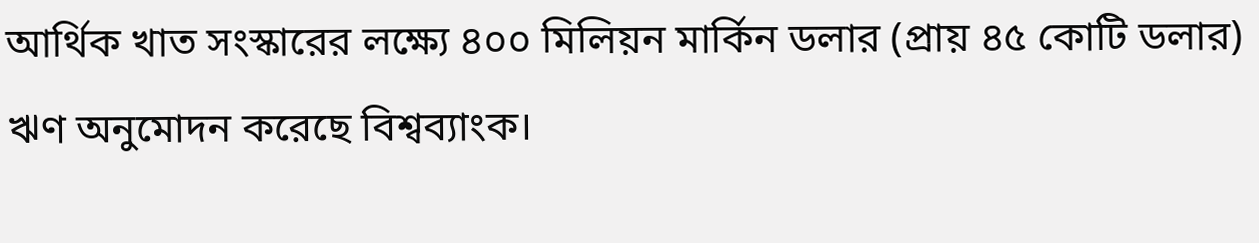আর্থিক খাত সংস্কারের লক্ষ্যে ৪০০ মিলিয়ন মার্কিন ডলার (প্রায় ৪৫ কোটি ডলার) ঋণ অনুমোদন করেছে বিশ্বব্যাংক।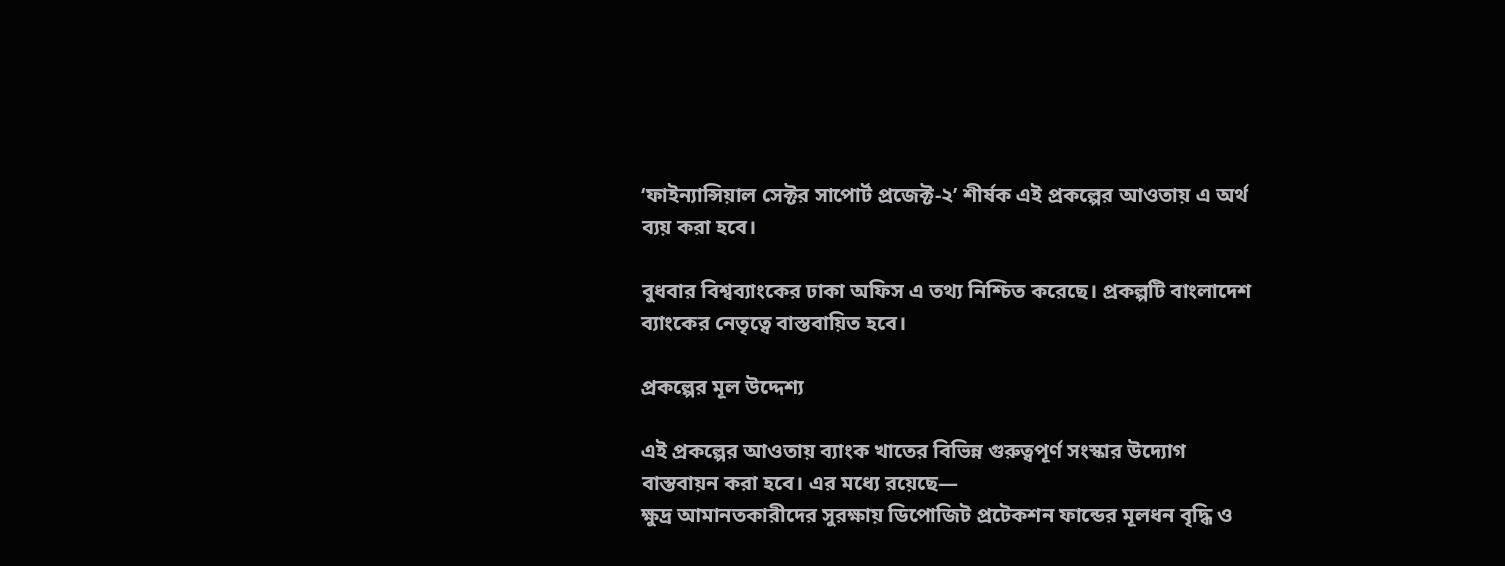‘ফাইন্যান্সিয়াল সেক্টর সাপোর্ট প্রজেক্ট-২’ শীর্ষক এই প্রকল্পের আওতায় এ অর্থ ব্যয় করা হবে।

বুধবার বিশ্বব্যাংকের ঢাকা অফিস এ তথ্য নিশ্চিত করেছে। প্রকল্পটি বাংলাদেশ ব্যাংকের নেতৃত্বে বাস্তবায়িত হবে।

প্রকল্পের মূল উদ্দেশ্য

এই প্রকল্পের আওতায় ব্যাংক খাতের বিভিন্ন গুরুত্বপূর্ণ সংস্কার উদ্যোগ বাস্তবায়ন করা হবে। এর মধ্যে রয়েছে—
ক্ষুদ্র আমানতকারীদের সুরক্ষায় ডিপোজিট প্রটেকশন ফান্ডের মূলধন বৃদ্ধি ও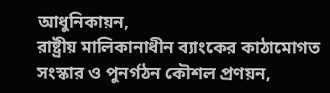আধুনিকায়ন,
রাষ্ট্রীয় মালিকানাধীন ব্যাংকের কাঠামোগত সংস্কার ও পুনর্গঠন কৌশল প্রণয়ন,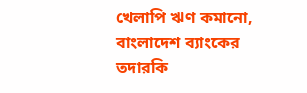খেলাপি ঋণ কমানো, বাংলাদেশ ব্যাংকের তদারকি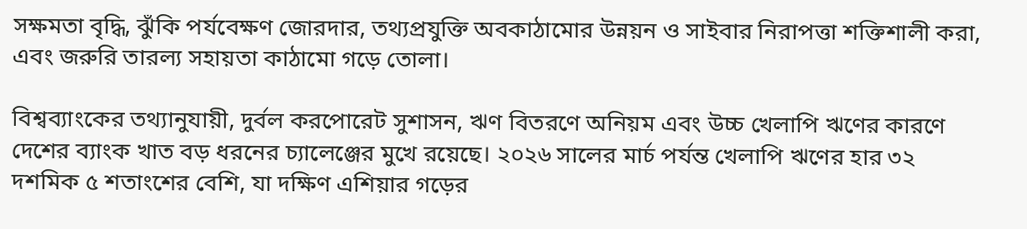সক্ষমতা বৃদ্ধি, ঝুঁকি পর্যবেক্ষণ জোরদার, তথ্যপ্রযুক্তি অবকাঠামোর উন্নয়ন ও সাইবার নিরাপত্তা শক্তিশালী করা, এবং জরুরি তারল্য সহায়তা কাঠামো গড়ে তোলা।

বিশ্বব্যাংকের তথ্যানুযায়ী, দুর্বল করপোরেট সুশাসন, ঋণ বিতরণে অনিয়ম এবং উচ্চ খেলাপি ঋণের কারণে দেশের ব্যাংক খাত বড় ধরনের চ্যালেঞ্জের মুখে রয়েছে। ২০২৬ সালের মার্চ পর্যন্ত খেলাপি ঋণের হার ৩২ দশমিক ৫ শতাংশের বেশি, যা দক্ষিণ এশিয়ার গড়ের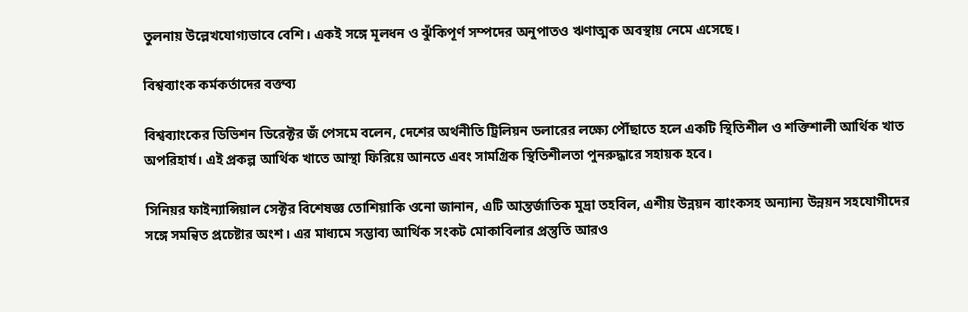তুলনায় উল্লেখযোগ্যভাবে বেশি। একই সঙ্গে মূলধন ও ঝুঁকিপূর্ণ সম্পদের অনুপাতও ঋণাত্মক অবস্থায় নেমে এসেছে।

বিশ্বব্যাংক কর্মকর্তাদের বক্তব্য

বিশ্বব্যাংকের ডিভিশন ডিরেক্টর জঁ পেসমে বলেন, দেশের অর্থনীতি ট্রিলিয়ন ডলারের লক্ষ্যে পৌঁছাতে হলে একটি স্থিতিশীল ও শক্তিশালী আর্থিক খাত অপরিহার্য। এই প্রকল্প আর্থিক খাতে আস্থা ফিরিয়ে আনতে এবং সামগ্রিক স্থিতিশীলতা পুনরুদ্ধারে সহায়ক হবে।

সিনিয়র ফাইন্যান্সিয়াল সেক্টর বিশেষজ্ঞ তোশিয়াকি ওনো জানান, এটি আন্তর্জাতিক মুদ্রা তহবিল, এশীয় উন্নয়ন ব্যাংকসহ অন্যান্য উন্নয়ন সহযোগীদের সঙ্গে সমন্বিত প্রচেষ্টার অংশ। এর মাধ্যমে সম্ভাব্য আর্থিক সংকট মোকাবিলার প্রস্তুতি আরও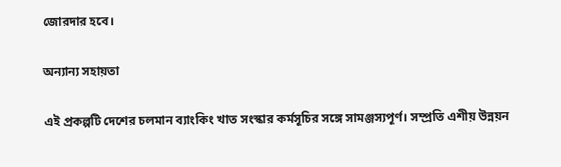জোরদার হবে।

অন্যান্য সহায়তা

এই প্রকল্পটি দেশের চলমান ব্যাংকিং খাত সংস্কার কর্মসূচির সঙ্গে সামঞ্জস্যপূর্ণ। সম্প্রতি এশীয় উন্নয়ন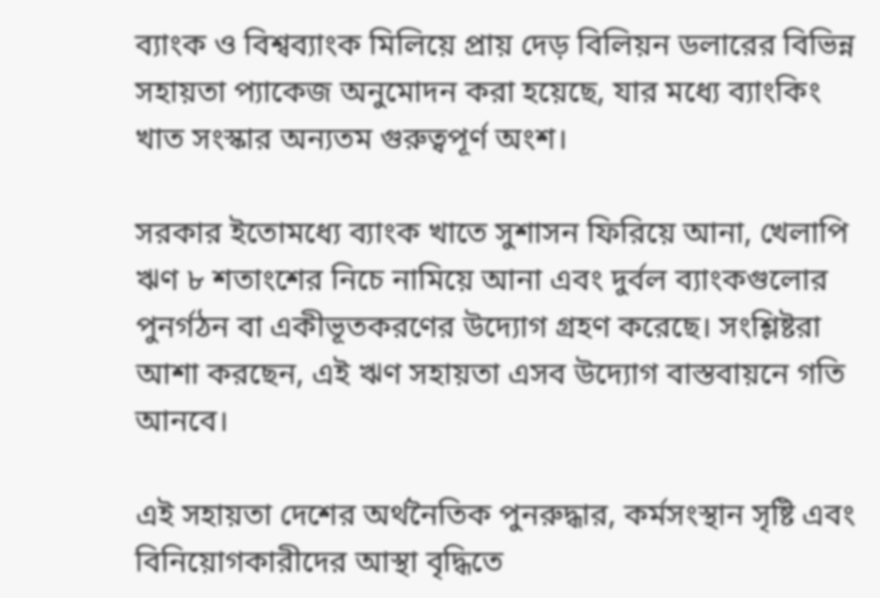ব্যাংক ও বিশ্বব্যাংক মিলিয়ে প্রায় দেড় বিলিয়ন ডলারের বিভিন্ন সহায়তা প্যাকেজ অনুমোদন করা হয়েছে, যার মধ্যে ব্যাংকিং খাত সংস্কার অন্যতম গুরুত্বপূর্ণ অংশ।

সরকার ইতোমধ্যে ব্যাংক খাতে সুশাসন ফিরিয়ে আনা, খেলাপি ঋণ ৮ শতাংশের নিচে নামিয়ে আনা এবং দুর্বল ব্যাংকগুলোর পুনর্গঠন বা একীভূতকরণের উদ্যোগ গ্রহণ করেছে। সংশ্লিষ্টরা আশা করছেন, এই ঋণ সহায়তা এসব উদ্যোগ বাস্তবায়নে গতি আনবে।

এই সহায়তা দেশের অর্থনৈতিক পুনরুদ্ধার, কর্মসংস্থান সৃষ্টি এবং বিনিয়োগকারীদের আস্থা বৃদ্ধিতে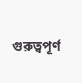গুরুত্বপূর্ণ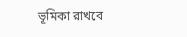ভূমিকা রাখবে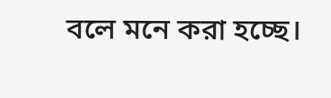বলে মনে করা হচ্ছে।